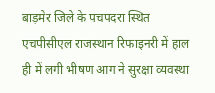बाड़मेर जिले के पचपदरा स्थित एचपीसीएल राजस्थान रिफाइनरी में हाल ही में लगी भीषण आग ने सुरक्षा व्यवस्था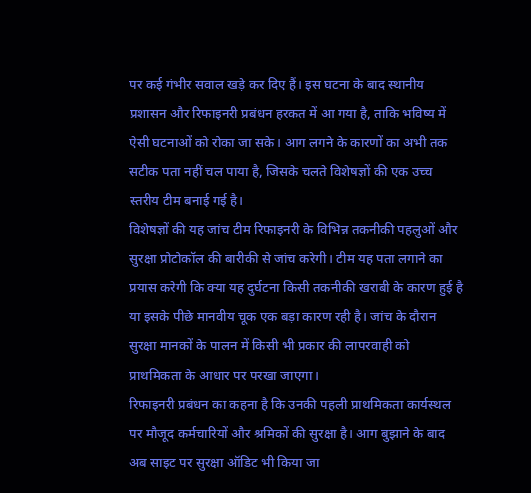पर कई गंभीर सवाल खड़े कर दिए हैं। इस घटना के बाद स्थानीय प्रशासन और रिफाइनरी प्रबंधन हरकत में आ गया है, ताकि भविष्य में ऐसी घटनाओं को रोका जा सके। आग लगने के कारणों का अभी तक सटीक पता नहीं चल पाया है, जिसके चलते विशेषज्ञों की एक उच्च स्तरीय टीम बनाई गई है।
विशेषज्ञों की यह जांच टीम रिफाइनरी के विभिन्न तकनीकी पहलुओं और सुरक्षा प्रोटोकॉल की बारीकी से जांच करेगी। टीम यह पता लगाने का प्रयास करेगी कि क्या यह दुर्घटना किसी तकनीकी खराबी के कारण हुई है या इसके पीछे मानवीय चूक एक बड़ा कारण रही है। जांच के दौरान सुरक्षा मानकों के पालन में किसी भी प्रकार की लापरवाही को प्राथमिकता के आधार पर परखा जाएगा।
रिफाइनरी प्रबंधन का कहना है कि उनकी पहली प्राथमिकता कार्यस्थल पर मौजूद कर्मचारियों और श्रमिकों की सुरक्षा है। आग बुझाने के बाद अब साइट पर सुरक्षा ऑडिट भी किया जा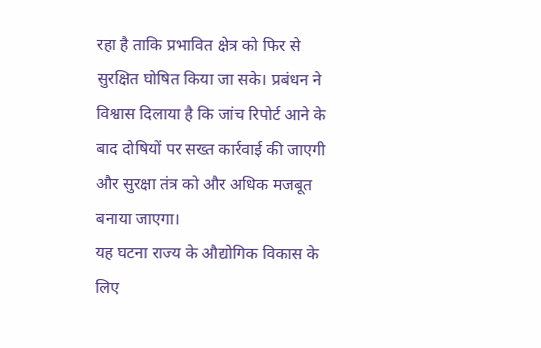रहा है ताकि प्रभावित क्षेत्र को फिर से सुरक्षित घोषित किया जा सके। प्रबंधन ने विश्वास दिलाया है कि जांच रिपोर्ट आने के बाद दोषियों पर सख्त कार्रवाई की जाएगी और सुरक्षा तंत्र को और अधिक मजबूत बनाया जाएगा।
यह घटना राज्य के औद्योगिक विकास के लिए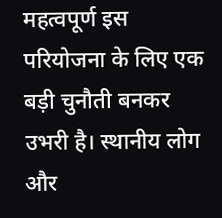महत्वपूर्ण इस परियोजना के लिए एक बड़ी चुनौती बनकर उभरी है। स्थानीय लोग और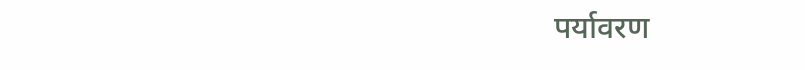पर्यावरण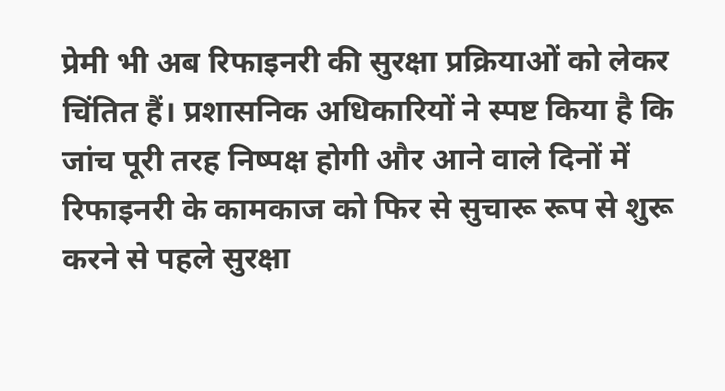प्रेमी भी अब रिफाइनरी की सुरक्षा प्रक्रियाओं को लेकर चिंतित हैं। प्रशासनिक अधिकारियों ने स्पष्ट किया है कि जांच पूरी तरह निष्पक्ष होगी और आने वाले दिनों में रिफाइनरी के कामकाज को फिर से सुचारू रूप से शुरू करने से पहले सुरक्षा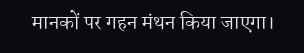मानकों पर गहन मंथन किया जाएगा।